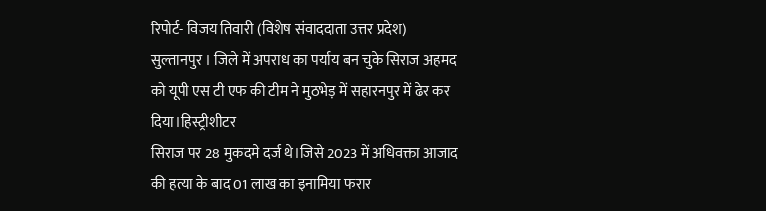रिपोर्ट- विजय तिवारी (विशेष संवाददाता उत्तर प्रदेश)
सुल्तानपुर । जिले में अपराध का पर्याय बन चुके सिराज अहमद को यूपी एस टी एफ की टीम ने मुठभेड़ में सहारनपुर में ढेर कर दिया।हिस्ट्रीशीटर
सिराज पर 28 मुकदमे दर्ज थे।जिसे 2023 में अधिवक्ता आजाद की हत्या के बाद 01 लाख का इनामिया फरार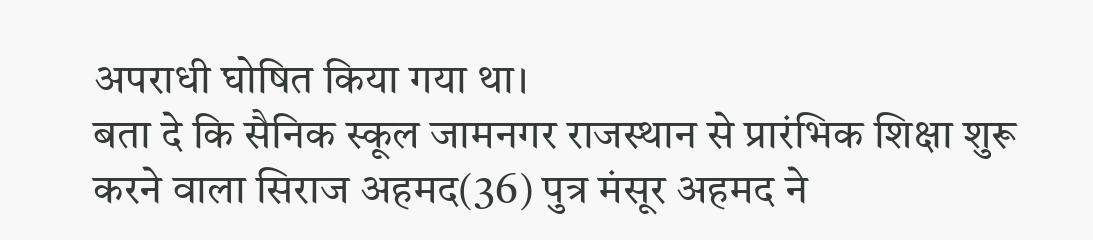अपराधी घोषित किया गया था।
बता दे कि सैनिक स्कूल जामनगर राजस्थान से प्रारंभिक शिक्षा शुरू करने वाला सिराज अहमद(36) पुत्र मंसूर अहमद ने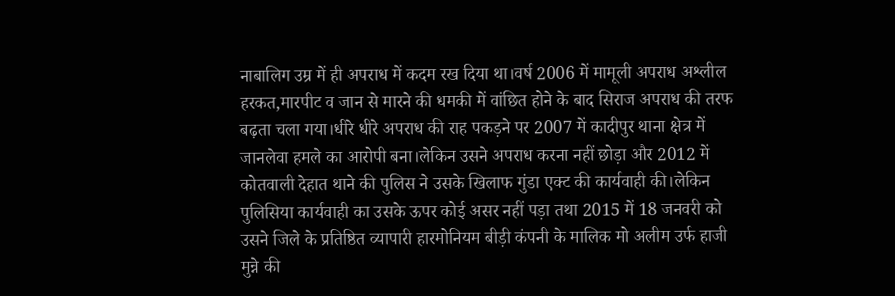नाबालिग उम्र में ही अपराध में कदम रख दिया था।वर्ष 2006 में मामूली अपराध अश्लील हरकत,मारपीट व जान से मारने की धमकी में वांछित होने के बाद सिराज अपराध की तरफ बढ़ता चला गया।धीरे धीरे अपराध की राह पकड़ने पर 2007 में कादीपुर थाना क्षेत्र में जानलेवा हमले का आरोपी बना।लेकिन उसने अपराध करना नहीं छोड़ा और 2012 में कोतवाली देहात थाने की पुलिस ने उसके खिलाफ गुंडा एक्ट की कार्यवाही की।लेकिन पुलिसिया कार्यवाही का उसके ऊपर कोई असर नहीं पड़ा तथा 2015 में 18 जनवरी को उसने जिले के प्रतिष्ठित व्यापारी हारमोनियम बीड़ी कंपनी के मालिक मो अलीम उर्फ हाजी मुन्ने की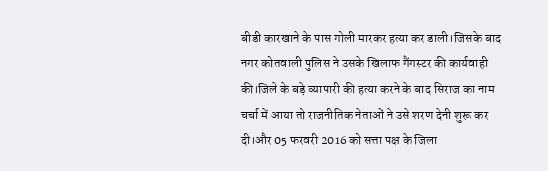बीडी कारखाने के पास गोली मारकर हत्या कर डाली।जिसके बाद नगर कोतवाली पुलिस ने उसके खिलाफ गैंगस्टर की कार्यवाही की।जिले के बड़े व्यापारी की हत्या करने के बाद सिराज का नाम चर्चा में आया तो राजनीतिक नेताओं ने उसे शरण देनी शुरू कर दी।और 05 फरवरी 2016 को सत्ता पक्ष के जिला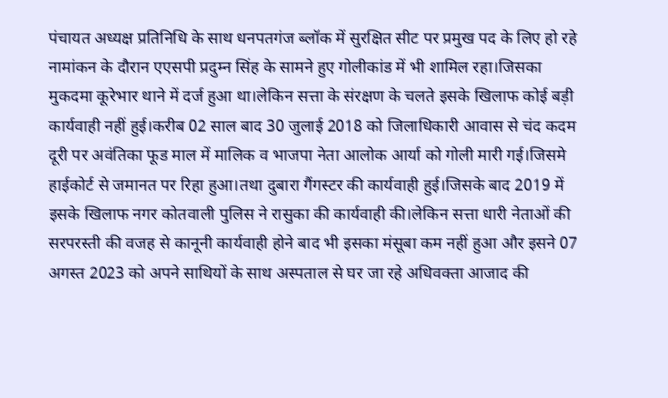पंचायत अध्यक्ष प्रतिनिधि के साथ धनपतगंज ब्लॉक में सुरक्षित सीट पर प्रमुख पद के लिए हो रहे नामांकन के दौरान एएसपी प्रदुम्न सिंह के सामने हुए गोलीकांड में भी शामिल रहा।जिसका मुकदमा कूरेभार थाने में दर्ज हुआ था।लेकिन सत्ता के संरक्षण के चलते इसके खिलाफ कोई बड़ी कार्यवाही नहीं हुई।करीब 02 साल बाद 30 जुलाई 2018 को जिलाधिकारी आवास से चंद कदम दूरी पर अवंतिका फूड माल में मालिक व भाजपा नेता आलोक आर्या को गोली मारी गई।जिसमे हाईकोर्ट से जमानत पर रिहा हुआ।तथा दुबारा गैंगस्टर की कार्यवाही हुई।जिसके बाद 2019 में इसके खिलाफ नगर कोतवाली पुलिस ने रासुका की कार्यवाही की।लेकिन सत्ता धारी नेताओं की सरपरस्ती की वजह से कानूनी कार्यवाही होने बाद भी इसका मंसूबा कम नहीं हुआ और इसने 07 अगस्त 2023 को अपने साथियों के साथ अस्पताल से घर जा रहे अधिवक्ता आजाद की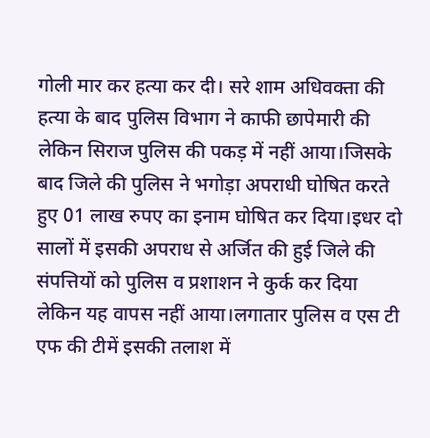गोली मार कर हत्या कर दी। सरे शाम अधिवक्ता की हत्या के बाद पुलिस विभाग ने काफी छापेमारी की लेकिन सिराज पुलिस की पकड़ में नहीं आया।जिसके बाद जिले की पुलिस ने भगोड़ा अपराधी घोषित करते हुए 01 लाख रुपए का इनाम घोषित कर दिया।इधर दो सालों में इसकी अपराध से अर्जित की हुई जिले की संपत्तियों को पुलिस व प्रशाशन ने कुर्क कर दिया लेकिन यह वापस नहीं आया।लगातार पुलिस व एस टी एफ की टीमें इसकी तलाश में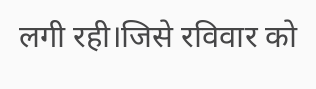लगी रही।जिसे रविवार को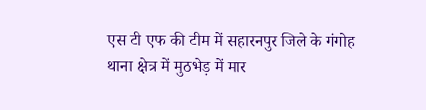एस टी एफ की टीम में सहारनपुर जिले के गंगोह थाना क्षेत्र में मुठभेड़ में मार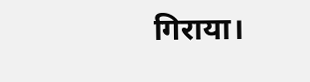गिराया।